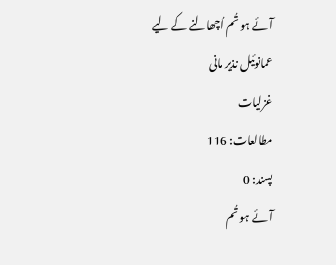آئے ہو تُم اُچھالنے کے لیے
عمانوئیل نذیر مانی
غزلیات
مطالعات: 116
پسند: 0
آئے ہو تُم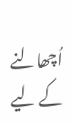اُچھالنے کے لیے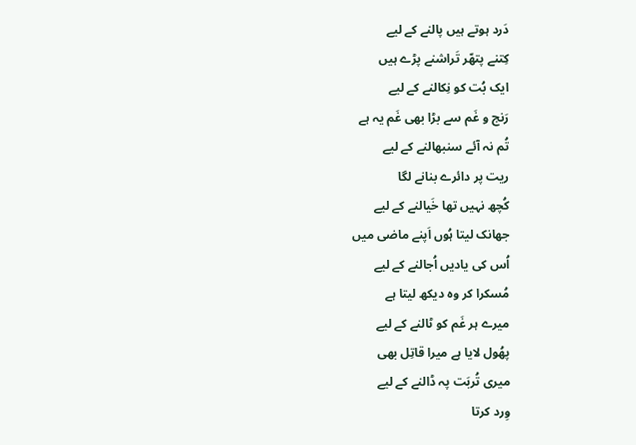دَرد ہوتے ہیں پالنے کے لیے
کِتنے پتھّر تَراشنے پڑے ہیں
ایک بُت کو نِکالنے کے لیے
رَنج و غَم سے بڑا بھی غَم یہ ہے
تُم نہ آئے سنبھالنے کے لیے
ریت پر دائرے بنانے لگا
کُچھ نہیں تھا خَیالنے کے لیے
جھانک لیتا ہُوں اَپنے ماضی میں
اُس کی یادیں اُجالنے کے لیے
مُسکرا کر وہ دیکھ لیتا ہے
میرے ہر غَم کو ٹالنے کے لیے
پھُول لایا ہے میرا قاتِل بھی
میری تُربَت پہ ڈالنے کے لیے
وِرد کرتا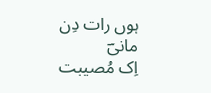ہوں رات دِن مانیؔ
اِک مُصیبت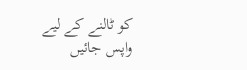کو ٹالنے کے لیے
واپس جائیں